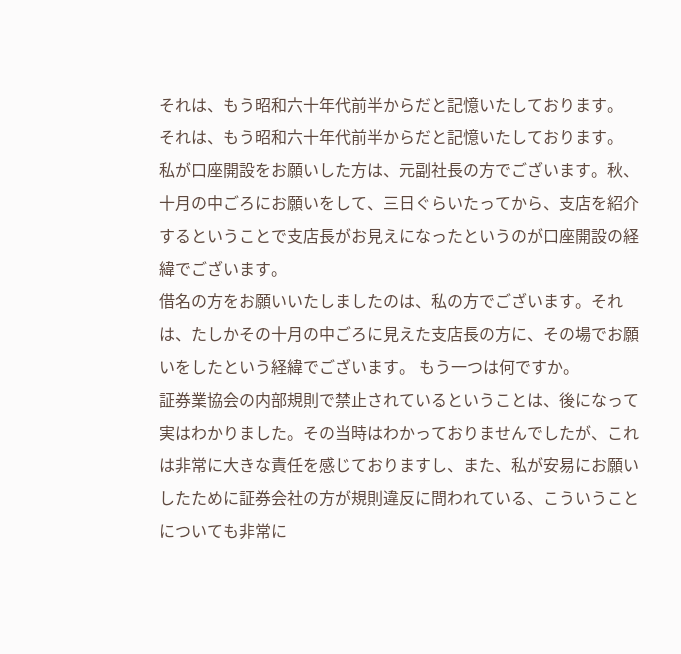それは、もう昭和六十年代前半からだと記憶いたしております。
それは、もう昭和六十年代前半からだと記憶いたしております。
私が口座開設をお願いした方は、元副社長の方でございます。秋、十月の中ごろにお願いをして、三日ぐらいたってから、支店を紹介するということで支店長がお見えになったというのが口座開設の経緯でございます。
借名の方をお願いいたしましたのは、私の方でございます。それは、たしかその十月の中ごろに見えた支店長の方に、その場でお願いをしたという経緯でございます。 もう一つは何ですか。
証券業協会の内部規則で禁止されているということは、後になって実はわかりました。その当時はわかっておりませんでしたが、これは非常に大きな責任を感じておりますし、また、私が安易にお願いしたために証券会社の方が規則違反に問われている、こういうことについても非常に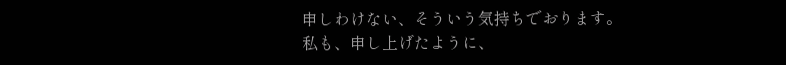申しわけない、そういう気持ちでおります。
私も、申し上げたように、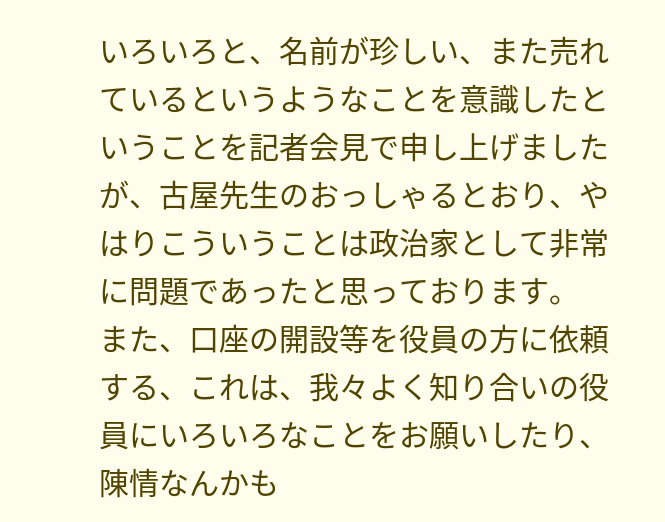いろいろと、名前が珍しい、また売れているというようなことを意識したということを記者会見で申し上げましたが、古屋先生のおっしゃるとおり、やはりこういうことは政治家として非常に問題であったと思っております。 また、口座の開設等を役員の方に依頼する、これは、我々よく知り合いの役員にいろいろなことをお願いしたり、陳情なんかも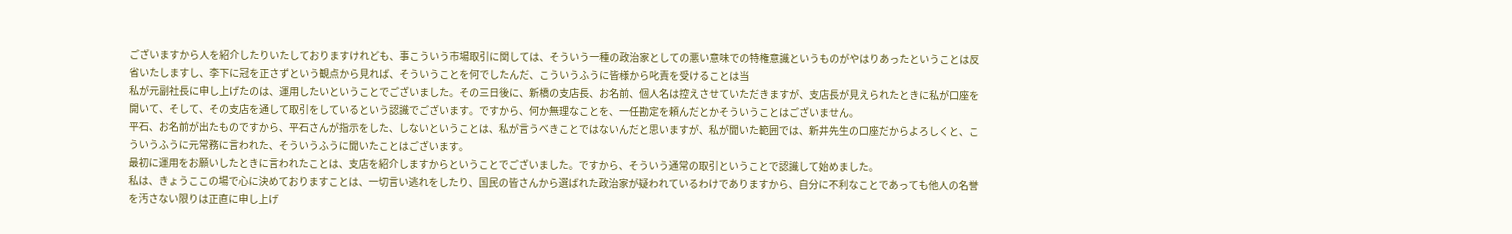ございますから人を紹介したりいたしておりますけれども、事こういう市場取引に関しては、そういう一種の政治家としての悪い意味での特権意識というものがやはりあったということは反省いたしますし、李下に冠を正さずという観点から見れば、そういうことを何でしたんだ、こういうふうに皆様から叱責を受けることは当
私が元副社長に申し上げたのは、運用したいということでございました。その三日後に、新橋の支店長、お名前、個人名は控えさせていただきますが、支店長が見えられたときに私が口座を開いて、そして、その支店を通して取引をしているという認識でございます。ですから、何か無理なことを、一任勘定を頼んだとかそういうことはございません。
平石、お名前が出たものですから、平石さんが指示をした、しないということは、私が言うべきことではないんだと思いますが、私が聞いた範囲では、新井先生の口座だからよろしくと、こういうふうに元常務に言われた、そういうふうに聞いたことはございます。
最初に運用をお願いしたときに言われたことは、支店を紹介しますからということでございました。ですから、そういう通常の取引ということで認識して始めました。
私は、きょうここの場で心に決めておりますことは、一切言い逃れをしたり、国民の皆さんから選ばれた政治家が疑われているわけでありますから、自分に不利なことであっても他人の名誉を汚さない限りは正直に申し上げ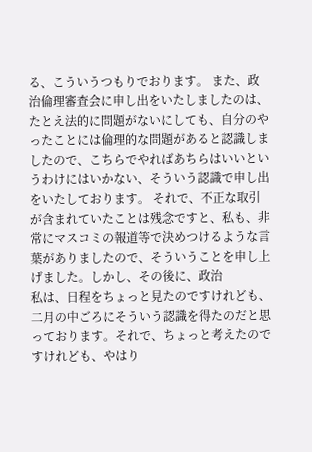る、こういうつもりでおります。 また、政治倫理審査会に申し出をいたしましたのは、たとえ法的に問題がないにしても、自分のやったことには倫理的な問題があると認識しましたので、こちらでやればあちらはいいというわけにはいかない、そういう認識で申し出をいたしております。 それで、不正な取引が含まれていたことは残念ですと、私も、非常にマスコミの報道等で決めつけるような言葉がありましたので、そういうことを申し上げました。しかし、その後に、政治
私は、日程をちょっと見たのですけれども、二月の中ごろにそういう認識を得たのだと思っております。それで、ちょっと考えたのですけれども、やはり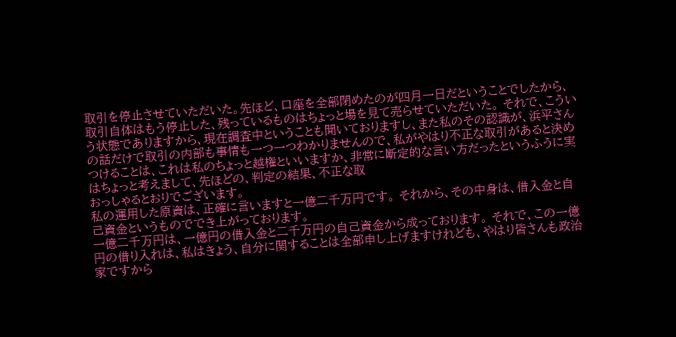取引を停止させていただいた。先ほど、口座を全部閉めたのが四月一日だということでしたから、取引自体はもう停止した、残っているものはちょっと場を見て売らせていただいた。 それで、こういう状態でありますから、現在調査中ということも聞いておりますし、また私のその認識が、浜平さんの話だけで取引の内部も事情も一つ一つわかりませんので、私がやはり不正な取引があると決めつけることは、これは私のちょっと越権といいますか、非常に断定的な言い方だったというふうに実はちょっと考えまして、先ほどの、判定の結果、不正な取
おっしゃるとおりでございます。
私の運用した原資は、正確に言いますと一億二千万円です。 それから、その中身は、借入金と自己資金というものででき上がっております。
一億二千万円は、一億円の借入金と二千万円の自己資金から成っております。 それで、この一億円の借り入れは、私はきょう、自分に関することは全部申し上げますけれども、やはり皆さんも政治家ですから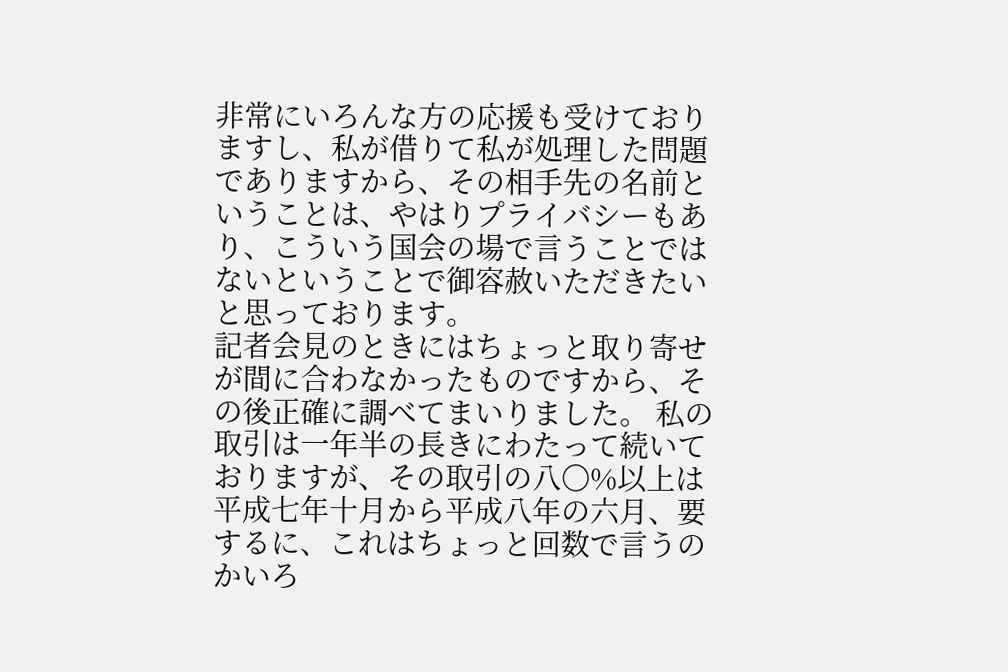非常にいろんな方の応援も受けておりますし、私が借りて私が処理した問題でありますから、その相手先の名前ということは、やはりプライバシーもあり、こういう国会の場で言うことではないということで御容赦いただきたいと思っております。
記者会見のときにはちょっと取り寄せが間に合わなかったものですから、その後正確に調べてまいりました。 私の取引は一年半の長きにわたって続いておりますが、その取引の八〇%以上は平成七年十月から平成八年の六月、要するに、これはちょっと回数で言うのかいろ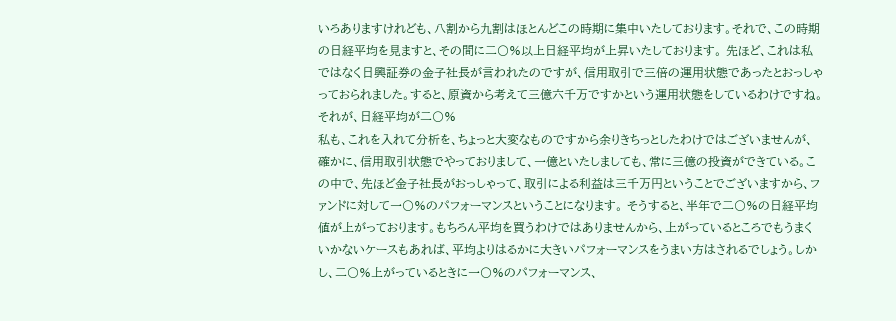いろありますけれども、八割から九割はほとんどこの時期に集中いたしております。それで、この時期の日経平均を見ますと、その間に二〇%以上日経平均が上昇いたしております。 先ほど、これは私ではなく日興証券の金子社長が言われたのですが、信用取引で三倍の運用状態であったとおっしゃっておられました。すると、原資から考えて三億六千万ですかという運用状態をしているわけですね。それが、日経平均が二〇%
私も、これを入れて分析を、ちょっと大変なものですから余りきちっとしたわけではございませんが、確かに、信用取引状態でやっておりまして、一億といたしましても、常に三億の投資ができている。この中で、先ほど金子社長がおっしゃって、取引による利益は三千万円ということでございますから、ファンドに対して一〇%のパフォーマンスということになります。 そうすると、半年で二〇%の日経平均値が上がっております。もちろん平均を買うわけではありませんから、上がっているところでもうまくいかないケースもあれば、平均よりはるかに大きいパフォーマンスをうまい方はされるでしょう。しかし、二〇%上がっているときに一〇%のパフォーマンス、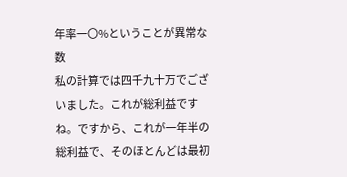年率一〇%ということが異常な数
私の計算では四千九十万でございました。これが総利益ですね。ですから、これが一年半の総利益で、そのほとんどは最初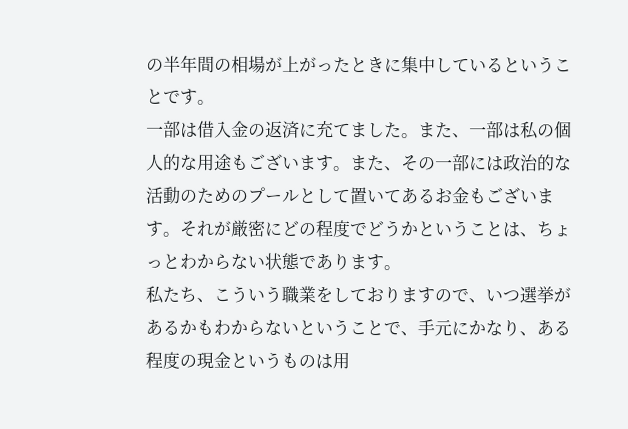の半年間の相場が上がったときに集中しているということです。
一部は借入金の返済に充てました。また、一部は私の個人的な用途もございます。また、その一部には政治的な活動のためのプールとして置いてあるお金もございます。それが厳密にどの程度でどうかということは、ちょっとわからない状態であります。
私たち、こういう職業をしておりますので、いつ選挙があるかもわからないということで、手元にかなり、ある程度の現金というものは用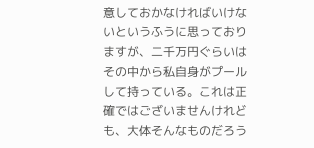意しておかなければいけないというふうに思っておりますが、二千万円ぐらいはその中から私自身がプールして持っている。これは正確ではございませんけれども、大体そんなものだろう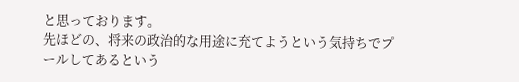と思っております。
先ほどの、将来の政治的な用途に充てようという気持ちでプールしてあるという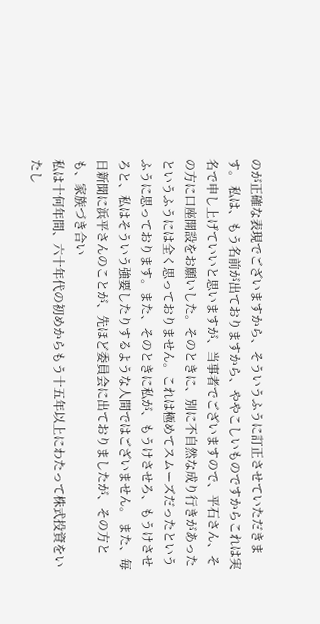のが正確な表現でございますから、そういうふうに訂正させていただきます。 私は、もう名前が出ておりますから、ややこしいものですからこれは実名で申し上げていいと思いますが、当事者でございますので、平石さん、その方に口座開設をお願いした。そのときに、別に不自然な成り行きがあったというふうには全く思っておりません。これは極めてスムーズだったというふうに思っております。また、そのときに私が、もうけさせろ、もうけさせろと、私はそういう強要したりするような人間ではございません。 また、毎日新聞に浜平さんのことが、先ほど委員会に出ておりましたが、その方とも、家族づき合い
私は十何年間、六十年代の初めからもう十五年以上にわたって株式投資をいたし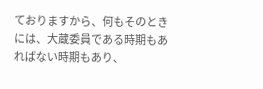ておりますから、何もそのときには、大蔵委員である時期もあればない時期もあり、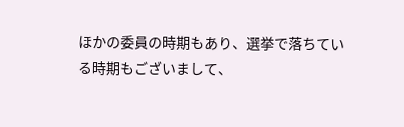ほかの委員の時期もあり、選挙で落ちている時期もございまして、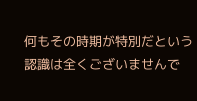何もその時期が特別だという認識は全くございませんで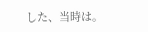した、当時は。